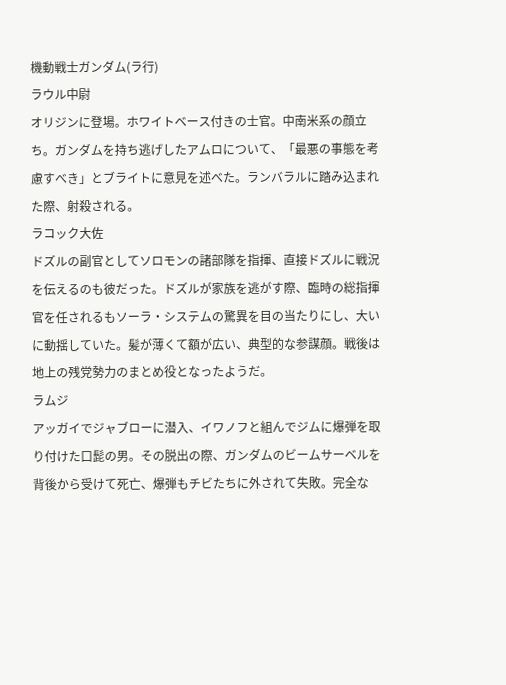機動戦士ガンダム(ラ行)
ラウル中尉
オリジンに登場。ホワイトベース付きの士官。中南米系の顔立ち。ガンダムを持ち逃げしたアムロについて、「最悪の事態を考慮すべき」とブライトに意見を述べた。ランバラルに踏み込まれた際、射殺される。
ラコック大佐
ドズルの副官としてソロモンの諸部隊を指揮、直接ドズルに戦況を伝えるのも彼だった。ドズルが家族を逃がす際、臨時の総指揮官を任されるもソーラ・システムの驚異を目の当たりにし、大いに動揺していた。髪が薄くて額が広い、典型的な参謀顔。戦後は地上の残党勢力のまとめ役となったようだ。
ラムジ
アッガイでジャブローに潜入、イワノフと組んでジムに爆弾を取り付けた口髭の男。その脱出の際、ガンダムのビームサーベルを背後から受けて死亡、爆弾もチビたちに外されて失敗。完全な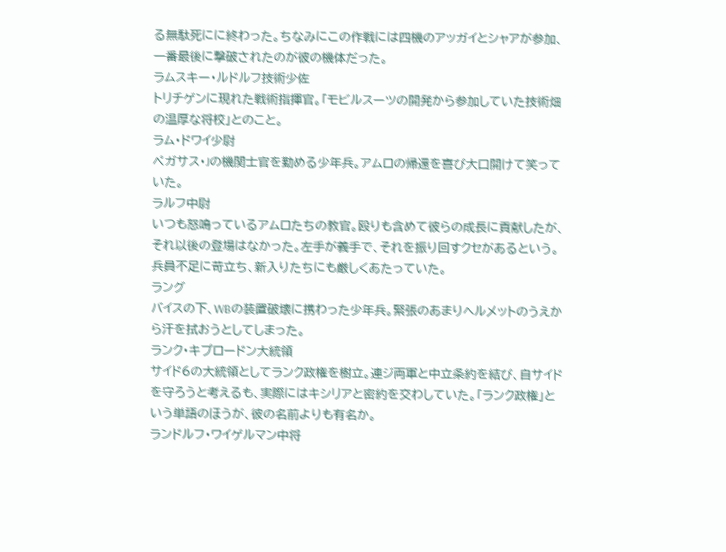る無駄死にに終わった。ちなみにこの作戦には四機のアッガイとシャアが参加、一番最後に撃破されたのが彼の機体だった。
ラムスキー・ルドルフ技術少佐
トリチゲンに現れた戦術指揮官。「モビルスーツの開発から参加していた技術畑の温厚な将校」とのこと。
ラム・ドワイ少尉
ペガサス・Jの機関士官を勤める少年兵。アムロの帰還を喜び大口開けて笑っていた。
ラルフ中尉
いつも怒鳴っているアムロたちの教官。殴りも含めて彼らの成長に貢献したが、それ以後の登場はなかった。左手が義手で、それを振り回すクセがあるという。兵員不足に苛立ち、新入りたちにも厳しくあたっていた。
ラング
バイスの下、WBの装置破壊に携わった少年兵。緊張のあまりヘルメットのうえから汗を拭おうとしてしまった。
ランク・キプロードン大統領
サイド6の大統領としてランク政権を樹立。連ジ両軍と中立条約を結び、自サイドを守ろうと考えるも、実際にはキシリアと密約を交わしていた。「ランク政権」という単語のほうが、彼の名前よりも有名か。
ランドルフ・ワイゲルマン中将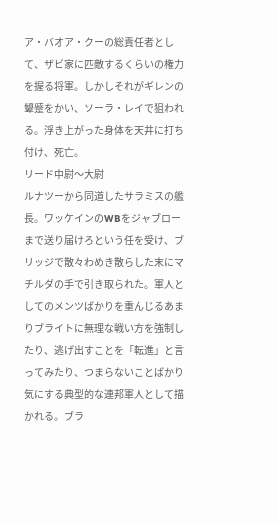ア・バオア・クーの総責任者として、ザビ家に匹敵するくらいの権力を握る将軍。しかしそれがギレンの顰蹙をかい、ソーラ・レイで狙われる。浮き上がった身体を天井に打ち付け、死亡。
リード中尉〜大尉
ルナツーから同道したサラミスの艦長。ワッケインのWBをジャブローまで送り届けろという任を受け、ブリッジで散々わめき散らした末にマチルダの手で引き取られた。軍人としてのメンツばかりを重んじるあまりブライトに無理な戦い方を強制したり、逃げ出すことを「転進」と言ってみたり、つまらないことばかり気にする典型的な連邦軍人として描かれる。ブラ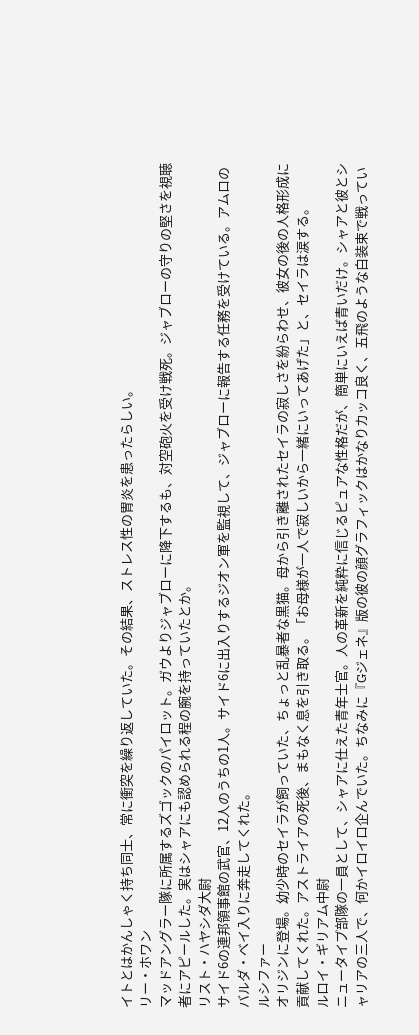イトとはかんしゃく持ち同士、常に衝突を繰り返していた。その結果、ストレス性の胃炎を患ったらしい。
リー・ホワン
マッドアングラー隊に所属するズゴックのパイロット。ガウよりジャブローに降下するも、対空砲火を受け戦死。ジャブローの守りの堅さを視聴者にアピールした。実はシャアにも認められる程の腕を持っていたとか。
リスト・ハヤシダ大尉
サイド6の連邦領事館の武官、12人のうちの1人。サイド6に出入りするジオン軍を監視して、ジャブローに報告する任務を受けている。アムロのバルダ・ベイ入りに奔走してくれた。
ルシファー
オリジンに登場。幼少時のセイラが飼っていた、ちょっと乱暴者な黒猫。母から引き離されたセイラの寂しさを紛らわせ、彼女の後の人格形成に貢献してくれた。アストライアの死後、まもなく息を引き取る。「お母様が一人で寂しいから一緒にいってあげた」と、セイラは涙する。
ルロイ・ギリアム中尉
ニュータイプ部隊の一員として、シャアに仕えた青年士官。人の革新を純粋に信じるピュアな性格だが、簡単にいえば青いだけ。シャアと彼とシャリアの三人で、何かイロイロ企んでいた。ちなみに『Gジェネ』版の彼の顔グラフィックはかなりカッコ良く、五飛のような白装束で戦ってい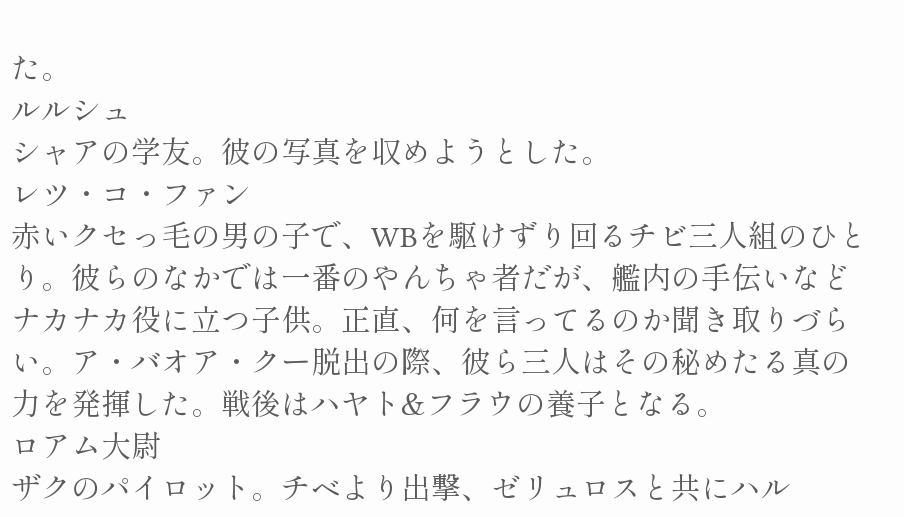た。
ルルシュ
シャアの学友。彼の写真を収めようとした。
レツ・コ・ファン
赤いクセっ毛の男の子で、WBを駆けずり回るチビ三人組のひとり。彼らのなかでは一番のやんちゃ者だが、艦内の手伝いなどナカナカ役に立つ子供。正直、何を言ってるのか聞き取りづらい。ア・バオア・クー脱出の際、彼ら三人はその秘めたる真の力を発揮した。戦後はハヤト&フラウの養子となる。
ロアム大尉
ザクのパイロット。チベより出撃、ゼリュロスと共にハル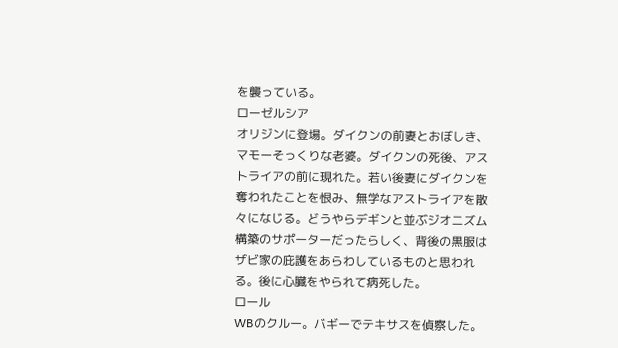を襲っている。
ローゼルシア
オリジンに登場。ダイクンの前妻とおぼしき、マモーそっくりな老婆。ダイクンの死後、アストライアの前に現れた。若い後妻にダイクンを奪われたことを恨み、無学なアストライアを散々になじる。どうやらデギンと並ぶジオニズム構築のサポーターだったらしく、背後の黒服はザビ家の庇護をあらわしているものと思われる。後に心臓をやられて病死した。
ロール
WBのクルー。バギーでテキサスを偵察した。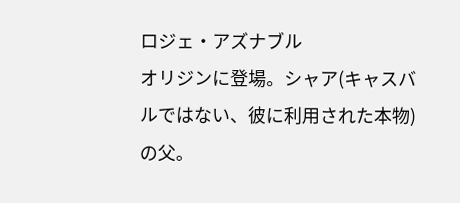ロジェ・アズナブル
オリジンに登場。シャア(キャスバルではない、彼に利用された本物)の父。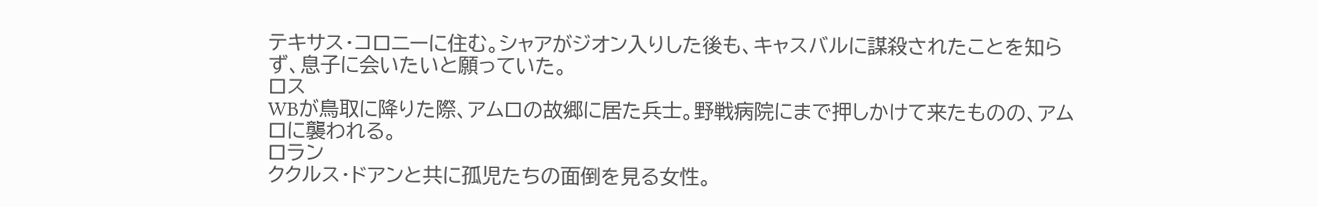テキサス・コロニーに住む。シャアがジオン入りした後も、キャスバルに謀殺されたことを知らず、息子に会いたいと願っていた。
ロス
WBが鳥取に降りた際、アムロの故郷に居た兵士。野戦病院にまで押しかけて来たものの、アムロに襲われる。
ロラン
ククルス・ドアンと共に孤児たちの面倒を見る女性。